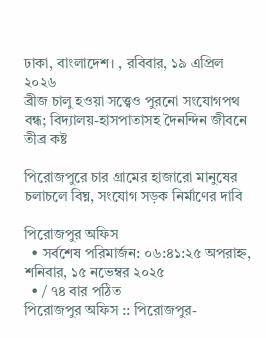ঢাকা, বাংলাদেশ। , রবিবার, ১৯ এপ্রিল ২০২৬
ব্রীজ চালু হওয়া সত্ত্বেও পুরনো সংযোগপথ বন্ধ; বিদ্যালয়-হাসপাতাসহ দৈনন্দিন জীবনে তীব্র কষ্ট

পিরোজপুরে চার গ্রামের হাজারো মানুষের চলাচলে বিঘ্ন, সংযোগ সড়ক নির্মাণের দাবি

পিরোজপুর অফিস
  • সর্বশেষ পরিমার্জন: ০৬:৪১:২৫ অপরাহ্ন, শনিবার, ১৫ নভেম্বর ২০২৫
  • / ৭৪ বার পঠিত
পিরোজপুর অফিস :: পিরোজপুর-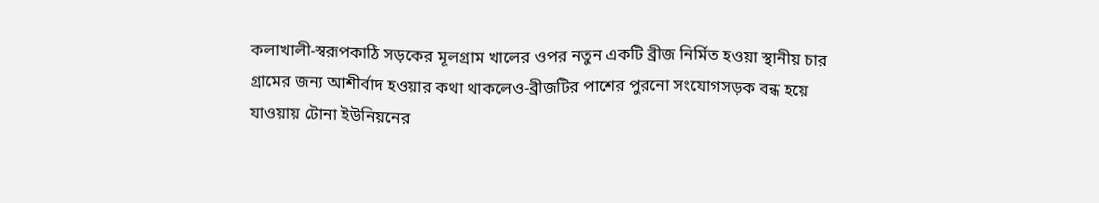কলাখালী-স্বরূপকাঠি সড়কের মূলগ্রাম খালের ওপর নতুন একটি ব্রীজ নির্মিত হওয়া স্থানীয় চার গ্রামের জন্য আশীর্বাদ হওয়ার কথা থাকলেও-ব্রীজটির পাশের পুরনো সংযোগসড়ক বন্ধ হয়ে যাওয়ায় টোনা ইউনিয়নের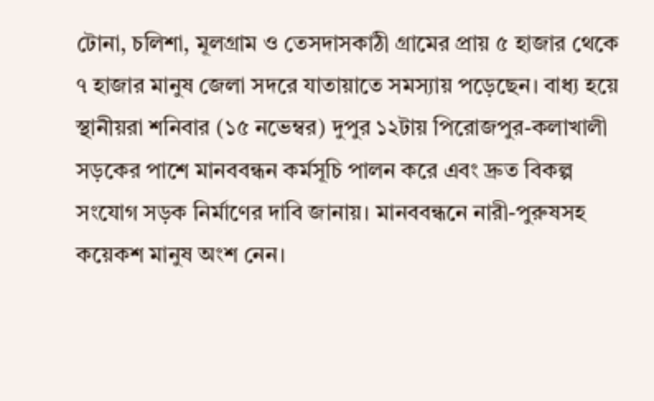টোনা, চলিশা, মূলগ্রাম ও তেসদাসকাঠী গ্রামের প্রায় ৫ হাজার থেকে ৭ হাজার মানুষ জেলা সদরে যাতায়াতে সমস্যায় পড়েছেন। বাধ্য হয়ে স্থানীয়রা শনিবার (১৫ নভেম্বর) দুপুর ১২টায় পিরোজপুর-কলাখালী সড়কের পাশে মানববন্ধন কর্মসূচি পালন করে এবং দ্রুত বিকল্প সংযোগ সড়ক নির্মাণের দাবি জানায়। মানববন্ধনে নারী-পুরুষসহ কয়েকশ মানুষ অংশ নেন।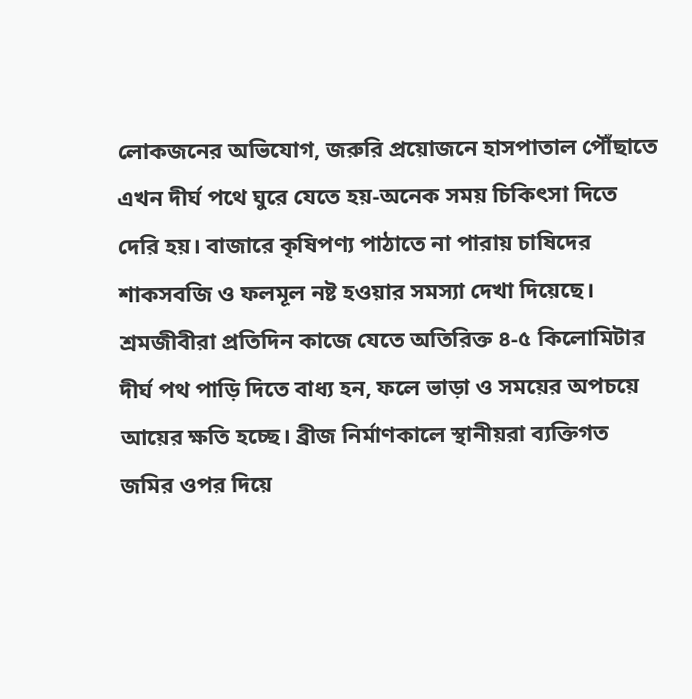লোকজনের অভিযোগ, জরুরি প্রয়োজনে হাসপাতাল পৌঁছাতে এখন দীর্ঘ পথে ঘুরে যেতে হয়-অনেক সময় চিকিৎসা দিতে দেরি হয়। বাজারে কৃষিপণ্য পাঠাতে না পারায় চাষিদের শাকসবজি ও ফলমূল নষ্ট হওয়ার সমস্যা দেখা দিয়েছে। শ্রমজীবীরা প্রতিদিন কাজে যেতে অতিরিক্ত ৪-৫ কিলোমিটার দীর্ঘ পথ পাড়ি দিতে বাধ্য হন, ফলে ভাড়া ও সময়ের অপচয়ে আয়ের ক্ষতি হচ্ছে। ব্রীজ নির্মাণকালে স্থানীয়রা ব্যক্তিগত জমির ওপর দিয়ে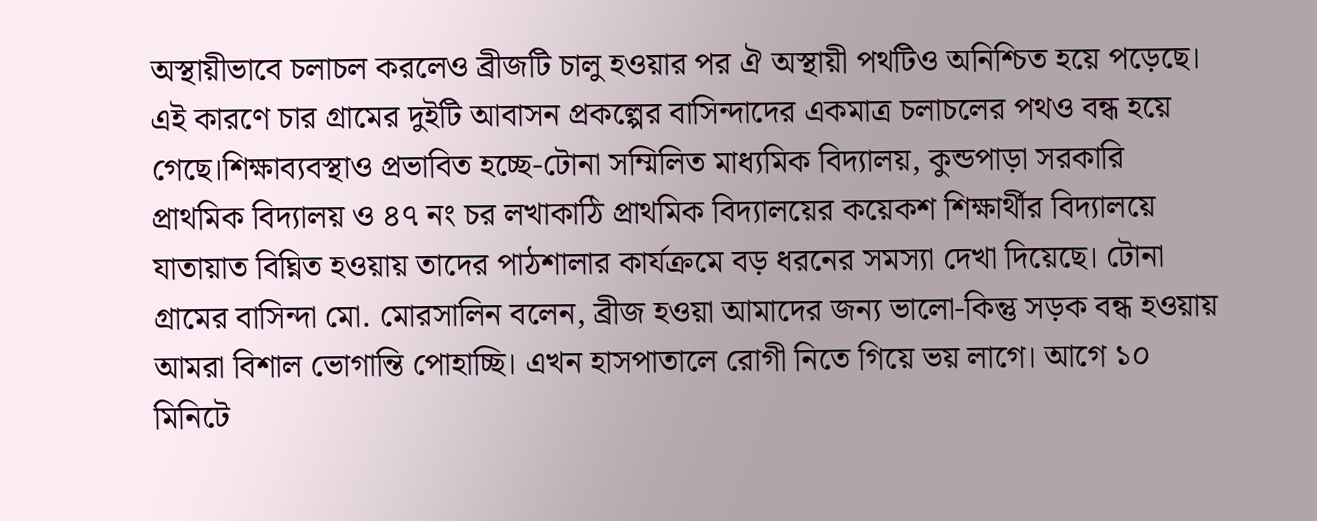অস্থায়ীভাবে চলাচল করলেও ব্রীজটি চালু হওয়ার পর ঐ অস্থায়ী পথটিও অনিশ্চিত হয়ে পড়েছে। এই কারণে চার গ্রামের দুইটি আবাসন প্রকল্পের বাসিন্দাদের একমাত্র চলাচলের পথও বন্ধ হয়ে গেছে।শিক্ষাব্যবস্থাও প্রভাবিত হচ্ছে-টোনা সম্মিলিত মাধ্যমিক বিদ্যালয়, কুন্ডপাড়া সরকারি প্রাথমিক বিদ্যালয় ও ৪৭ নং চর লখাকাঠি প্রাথমিক বিদ্যালয়ের কয়েকশ শিক্ষার্থীর বিদ্যালয়ে যাতায়াত বিঘ্নিত হওয়ায় তাদের পাঠশালার কার্যক্রমে বড় ধরনের সমস্যা দেখা দিয়েছে। টোনা গ্রামের বাসিন্দা মো. মোরসালিন বলেন, ব্রীজ হওয়া আমাদের জন্য ভালো-কিন্তু সড়ক বন্ধ হওয়ায় আমরা বিশাল ভোগান্তি পোহাচ্ছি। এখন হাসপাতালে রোগী নিতে গিয়ে ভয় লাগে। আগে ১০ মিনিটে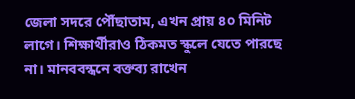জেলা সদরে পৌঁছাতাম, এখন প্রায় ৪০ মিনিট লাগে। শিক্ষার্থীরাও ঠিকমত স্কুলে যেতে পারছে না। মানববন্ধনে বক্তব্য রাখেন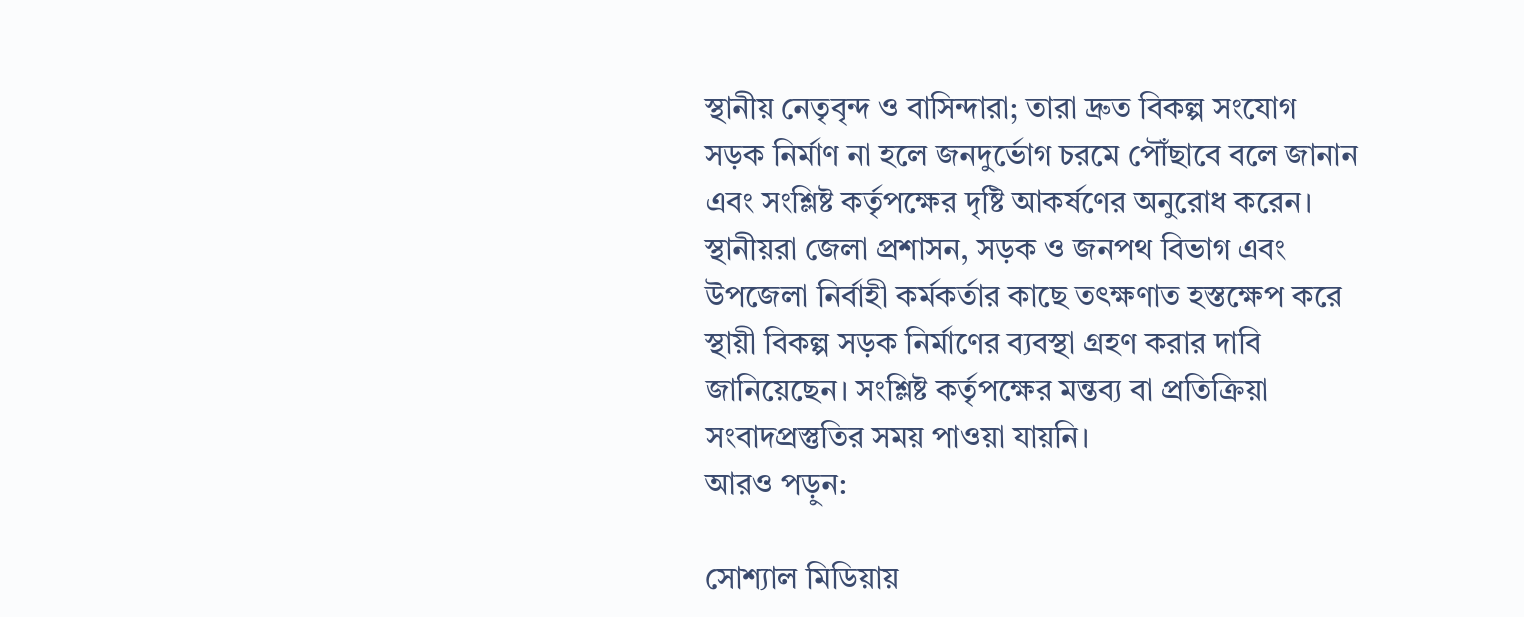স্থানীয় নেতৃবৃন্দ ও বাসিন্দারা; তারা দ্রুত বিকল্প সংযোগ সড়ক নির্মাণ না হলে জনদুর্ভোগ চরমে পৌঁছাবে বলে জানান এবং সংশ্লিষ্ট কর্তৃপক্ষের দৃষ্টি আকর্ষণের অনুরোধ করেন। স্থানীয়রা জেলা প্রশাসন, সড়ক ও জনপথ বিভাগ এবং উপজেলা নির্বাহী কর্মকর্তার কাছে তৎক্ষণাত হস্তক্ষেপ করে স্থায়ী বিকল্প সড়ক নির্মাণের ব্যবস্থা গ্রহণ করার দাবি জানিয়েছেন। সংশ্লিষ্ট কর্তৃপক্ষের মন্তব্য বা প্রতিক্রিয়া সংবাদপ্রস্তুতির সময় পাওয়া যায়নি।
আরও পড়ুন:

সোশ্যাল মিডিয়ায়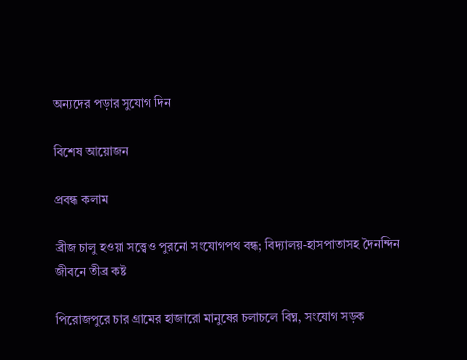অন্যদের পড়ার সুযোগ দিন

বিশেষ আয়োজন

প্রবন্ধ কলাম

ব্রীজ চালু হওয়া সত্ত্বেও পুরনো সংযোগপথ বন্ধ; বিদ্যালয়-হাসপাতাসহ দৈনন্দিন জীবনে তীব্র কষ্ট

পিরোজপুরে চার গ্রামের হাজারো মানুষের চলাচলে বিঘ্ন, সংযোগ সড়ক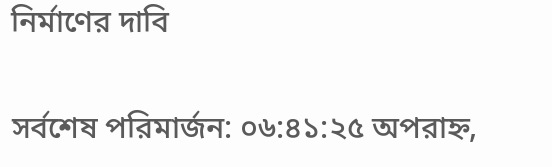নির্মাণের দাবি

সর্বশেষ পরিমার্জন: ০৬:৪১:২৫ অপরাহ্ন,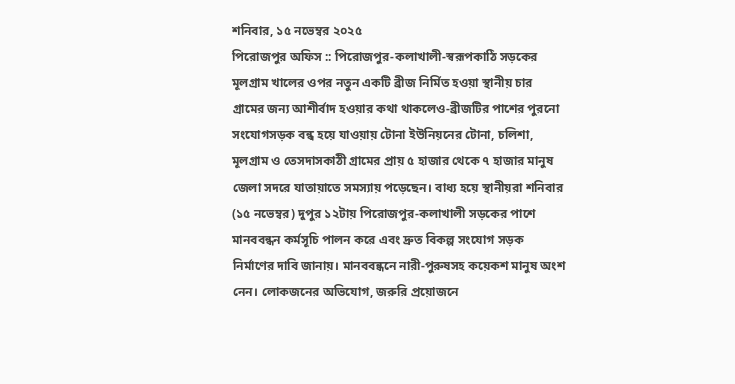শনিবার, ১৫ নভেম্বর ২০২৫
পিরোজপুর অফিস :: পিরোজপুর-কলাখালী-স্বরূপকাঠি সড়কের মূলগ্রাম খালের ওপর নতুন একটি ব্রীজ নির্মিত হওয়া স্থানীয় চার গ্রামের জন্য আশীর্বাদ হওয়ার কথা থাকলেও-ব্রীজটির পাশের পুরনো সংযোগসড়ক বন্ধ হয়ে যাওয়ায় টোনা ইউনিয়নের টোনা, চলিশা, মূলগ্রাম ও তেসদাসকাঠী গ্রামের প্রায় ৫ হাজার থেকে ৭ হাজার মানুষ জেলা সদরে যাতায়াতে সমস্যায় পড়েছেন। বাধ্য হয়ে স্থানীয়রা শনিবার (১৫ নভেম্বর) দুপুর ১২টায় পিরোজপুর-কলাখালী সড়কের পাশে মানববন্ধন কর্মসূচি পালন করে এবং দ্রুত বিকল্প সংযোগ সড়ক নির্মাণের দাবি জানায়। মানববন্ধনে নারী-পুরুষসহ কয়েকশ মানুষ অংশ নেন। লোকজনের অভিযোগ, জরুরি প্রয়োজনে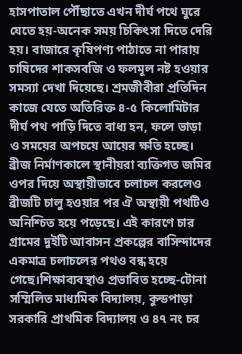হাসপাতাল পৌঁছাতে এখন দীর্ঘ পথে ঘুরে যেতে হয়-অনেক সময় চিকিৎসা দিতে দেরি হয়। বাজারে কৃষিপণ্য পাঠাতে না পারায় চাষিদের শাকসবজি ও ফলমূল নষ্ট হওয়ার সমস্যা দেখা দিয়েছে। শ্রমজীবীরা প্রতিদিন কাজে যেতে অতিরিক্ত ৪-৫ কিলোমিটার দীর্ঘ পথ পাড়ি দিতে বাধ্য হন, ফলে ভাড়া ও সময়ের অপচয়ে আয়ের ক্ষতি হচ্ছে। ব্রীজ নির্মাণকালে স্থানীয়রা ব্যক্তিগত জমির ওপর দিয়ে অস্থায়ীভাবে চলাচল করলেও ব্রীজটি চালু হওয়ার পর ঐ অস্থায়ী পথটিও অনিশ্চিত হয়ে পড়েছে। এই কারণে চার গ্রামের দুইটি আবাসন প্রকল্পের বাসিন্দাদের একমাত্র চলাচলের পথও বন্ধ হয়ে গেছে।শিক্ষাব্যবস্থাও প্রভাবিত হচ্ছে-টোনা সম্মিলিত মাধ্যমিক বিদ্যালয়, কুন্ডপাড়া সরকারি প্রাথমিক বিদ্যালয় ও ৪৭ নং চর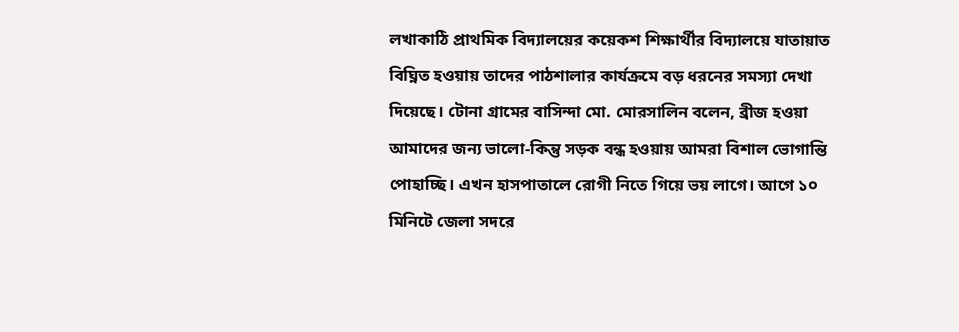লখাকাঠি প্রাথমিক বিদ্যালয়ের কয়েকশ শিক্ষার্থীর বিদ্যালয়ে যাতায়াত বিঘ্নিত হওয়ায় তাদের পাঠশালার কার্যক্রমে বড় ধরনের সমস্যা দেখা দিয়েছে। টোনা গ্রামের বাসিন্দা মো. মোরসালিন বলেন, ব্রীজ হওয়া আমাদের জন্য ভালো-কিন্তু সড়ক বন্ধ হওয়ায় আমরা বিশাল ভোগান্তি পোহাচ্ছি। এখন হাসপাতালে রোগী নিতে গিয়ে ভয় লাগে। আগে ১০ মিনিটে জেলা সদরে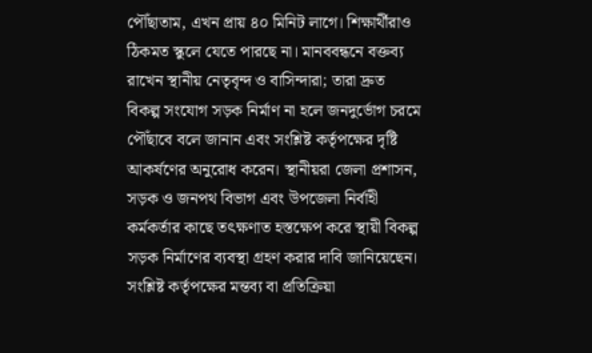পৌঁছাতাম, এখন প্রায় ৪০ মিনিট লাগে। শিক্ষার্থীরাও ঠিকমত স্কুলে যেতে পারছে না। মানববন্ধনে বক্তব্য রাখেন স্থানীয় নেতৃবৃন্দ ও বাসিন্দারা; তারা দ্রুত বিকল্প সংযোগ সড়ক নির্মাণ না হলে জনদুর্ভোগ চরমে পৌঁছাবে বলে জানান এবং সংশ্লিষ্ট কর্তৃপক্ষের দৃষ্টি আকর্ষণের অনুরোধ করেন। স্থানীয়রা জেলা প্রশাসন, সড়ক ও জনপথ বিভাগ এবং উপজেলা নির্বাহী কর্মকর্তার কাছে তৎক্ষণাত হস্তক্ষেপ করে স্থায়ী বিকল্প সড়ক নির্মাণের ব্যবস্থা গ্রহণ করার দাবি জানিয়েছেন। সংশ্লিষ্ট কর্তৃপক্ষের মন্তব্য বা প্রতিক্রিয়া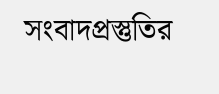সংবাদপ্রস্তুতির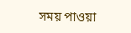সময় পাওয়া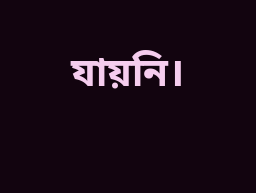যায়নি।